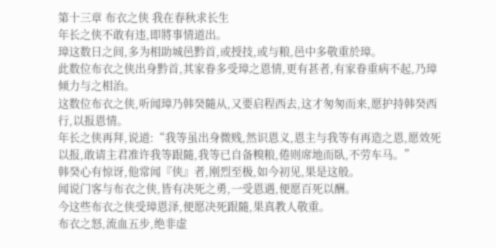第十三章 布衣之侠 我在春秋求长生
年长之侠不敢有违,即將事情道出。
璋这数日之间,多为相助城邑黔首,或授技,或与粮,邑中多敬重於璋。
此数位布衣之侠出身黔首,其家眷多受璋之恩情,更有甚者,有家眷重病不起,乃璋倾力与之相治。
这数位布衣之侠,听闻璋乃韩癸隨从,又要启程西去,这才匆匆而来,愿护持韩癸西行,以报恩情。
年长之侠再拜,说道:“我等虽出身微贱,然识恩义,恩主与我等有再造之恩,愿效死以报,敢请主君准许我等跟隨,我等已自备糗粮,倦则席地而臥,不劳车马。”
韩癸心有惊讶,他常闻『侠』者,刚烈至极,如今初见,果是这般。
闻说门客与布衣之侠,皆有决死之勇,一受恩遇,便愿百死以酬。
今这些布衣之侠受璋恩泽,便愿决死跟隨,果真教人敬重。
布衣之怒,流血五步,绝非虚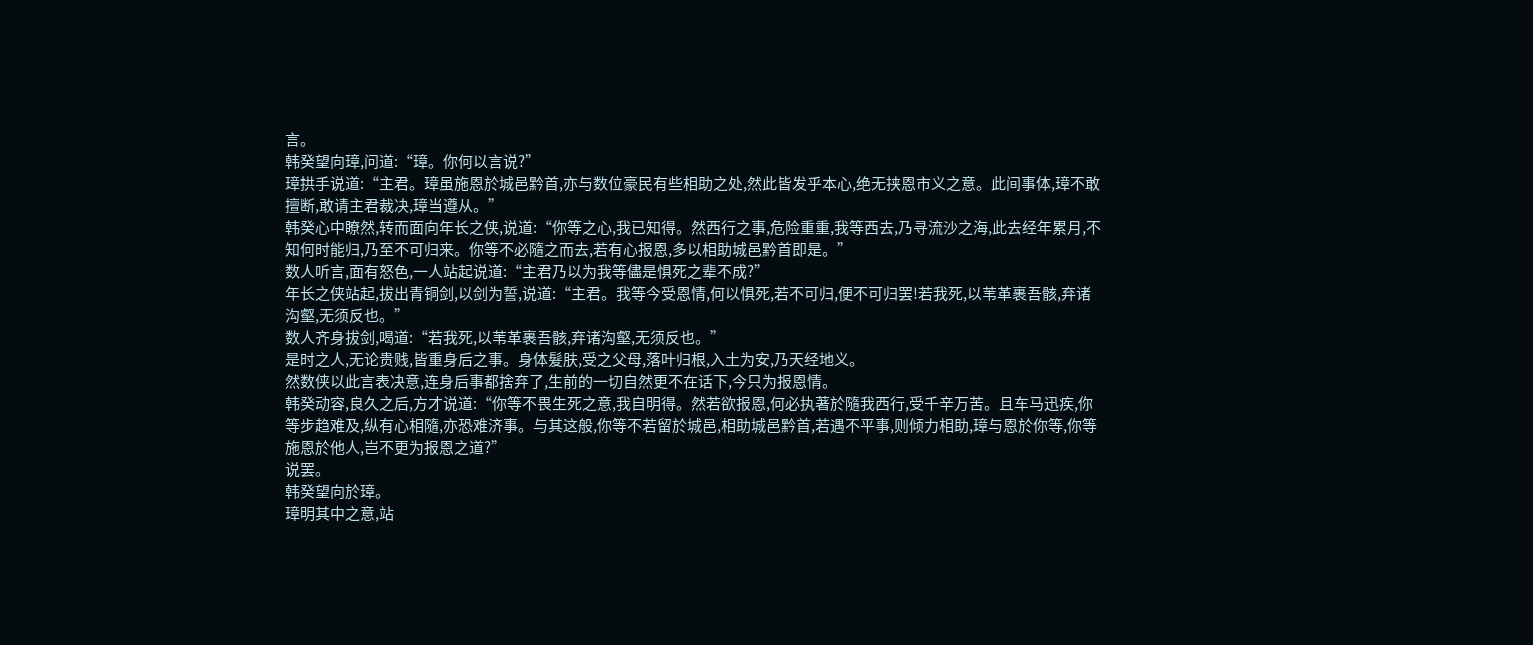言。
韩癸望向璋,问道:“璋。你何以言说?”
璋拱手说道:“主君。璋虽施恩於城邑黔首,亦与数位豪民有些相助之处,然此皆发乎本心,绝无挟恩市义之意。此间事体,璋不敢擅断,敢请主君裁决,璋当遵从。”
韩癸心中瞭然,转而面向年长之侠,说道:“你等之心,我已知得。然西行之事,危险重重,我等西去,乃寻流沙之海,此去经年累月,不知何时能归,乃至不可归来。你等不必隨之而去,若有心报恩,多以相助城邑黔首即是。”
数人听言,面有怒色,一人站起说道:“主君乃以为我等儘是惧死之辈不成?”
年长之侠站起,拔出青铜剑,以剑为誓,说道:“主君。我等今受恩情,何以惧死,若不可归,便不可归罢!若我死,以苇革裹吾骸,弃诸沟壑,无须反也。”
数人齐身拔剑,喝道:“若我死,以苇革裹吾骸,弃诸沟壑,无须反也。”
是时之人,无论贵贱,皆重身后之事。身体髮肤,受之父母,落叶归根,入土为安,乃天经地义。
然数侠以此言表决意,连身后事都捨弃了,生前的一切自然更不在话下,今只为报恩情。
韩癸动容,良久之后,方才说道:“你等不畏生死之意,我自明得。然若欲报恩,何必执著於隨我西行,受千辛万苦。且车马迅疾,你等步趋难及,纵有心相隨,亦恐难济事。与其这般,你等不若留於城邑,相助城邑黔首,若遇不平事,则倾力相助,璋与恩於你等,你等施恩於他人,岂不更为报恩之道?”
说罢。
韩癸望向於璋。
璋明其中之意,站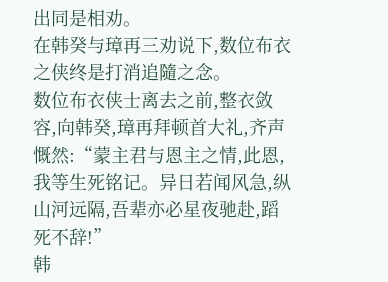出同是相劝。
在韩癸与璋再三劝说下,数位布衣之侠终是打消追隨之念。
数位布衣侠士离去之前,整衣敛容,向韩癸,璋再拜顿首大礼,齐声慨然:“蒙主君与恩主之情,此恩,我等生死铭记。异日若闻风急,纵山河远隔,吾辈亦必星夜驰赴,蹈死不辞!”
韩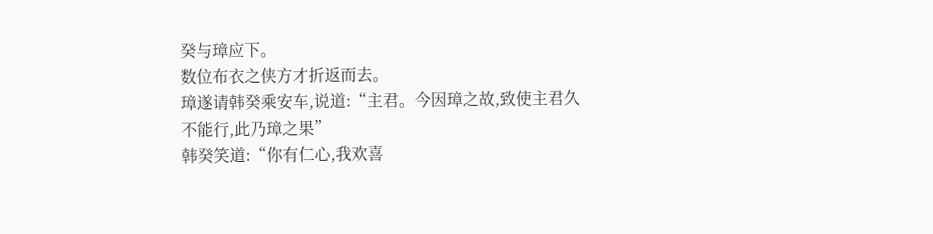癸与璋应下。
数位布衣之侠方才折返而去。
璋遂请韩癸乘安车,说道:“主君。今因璋之故,致使主君久不能行,此乃璋之果”
韩癸笑道:“你有仁心,我欢喜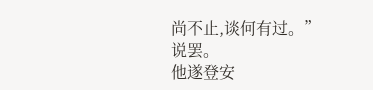尚不止,谈何有过。”
说罢。
他遂登安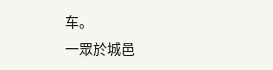车。
一眾於城邑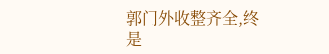郭门外收整齐全,终是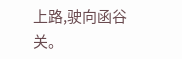上路,驶向函谷关。